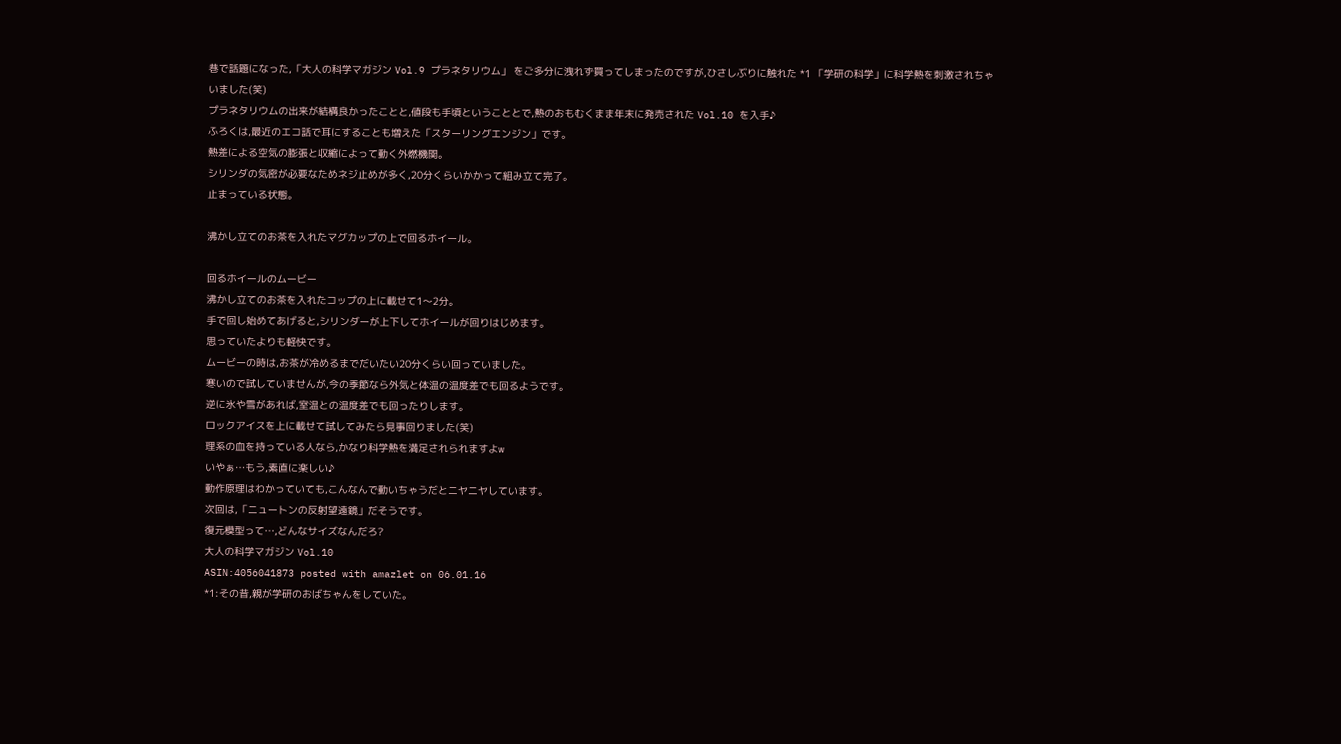巷で話題になった,「大人の科学マガジン Vol.9 プラネタリウム」 をご多分に洩れず買ってしまったのですが,ひさしぶりに触れた *1 「学研の科学」に科学熱を刺激されちゃいました(笑)
プラネタリウムの出来が結構良かったことと,値段も手頃ということとで,熱のおもむくまま年末に発売された Vol.10 を入手♪
ふろくは,最近のエコ話で耳にすることも増えた「スターリングエンジン」です。
熱差による空気の膨張と収縮によって動く外燃機関。
シリンダの気密が必要なためネジ止めが多く,20分くらいかかって組み立て完了。
止まっている状態。

沸かし立てのお茶を入れたマグカップの上で回るホイール。

回るホイールのムービー
沸かし立てのお茶を入れたコップの上に載せて1〜2分。
手で回し始めてあげると,シリンダーが上下してホイールが回りはじめます。
思っていたよりも軽快です。
ムービーの時は,お茶が冷めるまでだいたい20分くらい回っていました。
寒いので試していませんが,今の季節なら外気と体温の温度差でも回るようです。
逆に氷や雪があれば,室温との温度差でも回ったりします。
ロックアイスを上に載せて試してみたら見事回りました(笑)
理系の血を持っている人なら,かなり科学熱を満足されられますよw
いやぁ…もう,素直に楽しい♪
動作原理はわかっていても,こんなんで動いちゃうだとニヤニヤしています。
次回は,「ニュートンの反射望遠鏡」だそうです。
復元模型って…,どんなサイズなんだろ?
大人の科学マガジン Vol.10
ASIN:4056041873 posted with amazlet on 06.01.16
*1:その昔,親が学研のおばちゃんをしていた。